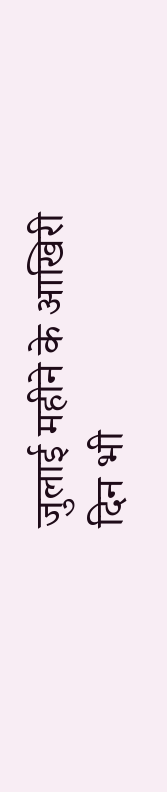जुलाई महीने के आखिरी दिन भी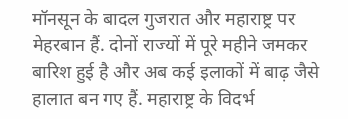मॉनसून के बादल गुजरात और महाराष्ट्र पर मेहरबान हैं. दोनों राज्यों में पूरे महीने जमकर बारिश हुई है और अब कई इलाकों में बाढ़ जैसे हालात बन गए हैं. महाराष्ट्र के विदर्भ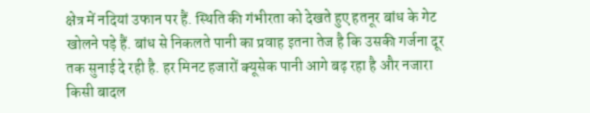क्षेत्र में नदियां उफान पर हैं. स्थिति की गंभीरता को देखते हुए हतनूर बांध के गेट खोलने पड़े हैं. बांध से निकलते पानी का प्रवाह इतना तेज है कि उसकी गर्जना दूर तक सुनाई दे रही है. हर मिनट हजारों क्यूसेक पानी आगे बढ़ रहा है और नजारा किसी बादल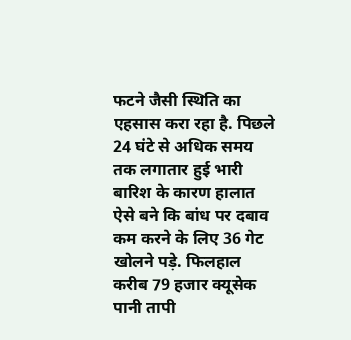फटने जैसी स्थिति का एहसास करा रहा है. पिछले 24 घंटे से अधिक समय तक लगातार हुई भारी बारिश के कारण हालात ऐसे बने कि बांध पर दबाव कम करने के लिए 36 गेट खोलने पड़े. फिलहाल करीब 79 हजार क्यूसेक पानी तापी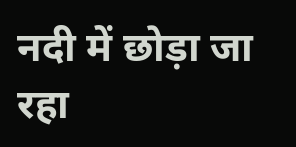नदी में छोड़ा जा रहा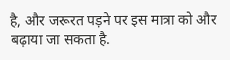है, और जरूरत पड़ने पर इस मात्रा को और बढ़ाया जा सकता है.